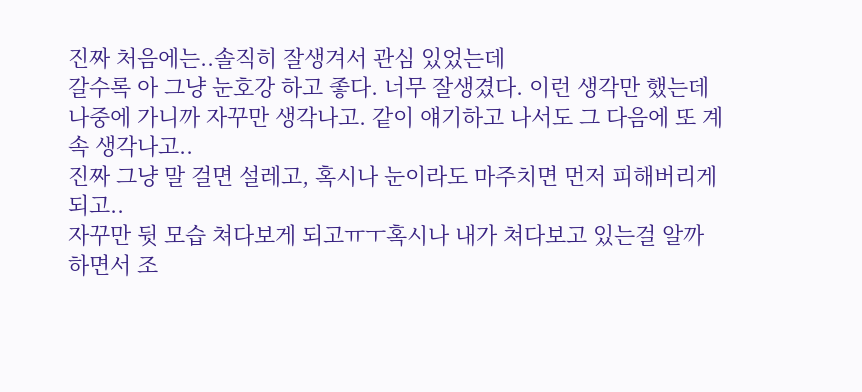진짜 처음에는..솔직히 잘생겨서 관심 있었는데
갈수록 아 그냥 눈호강 하고 좋다. 너무 잘생겼다. 이런 생각만 했는데
나중에 가니까 자꾸만 생각나고. 같이 얘기하고 나서도 그 다음에 또 계속 생각나고..
진짜 그냥 말 걸면 설레고, 혹시나 눈이라도 마주치면 먼저 피해버리게 되고..
자꾸만 뒷 모습 쳐다보게 되고ㅠㅜ혹시나 내가 쳐다보고 있는걸 알까 하면서 조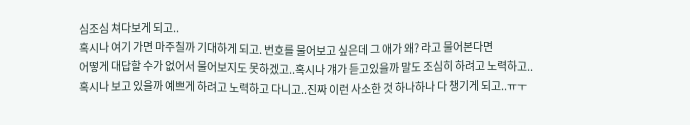심조심 쳐다보게 되고..
혹시나 여기 가면 마주칠까 기대하게 되고. 번호를 물어보고 싶은데 그 애가 왜? 라고 물어본다면
어떻게 대답할 수가 없어서 물어보지도 못하겠고..혹시나 걔가 듣고있을까 말도 조심히 하려고 노력하고..
혹시나 보고 있을까 예쁘게 하려고 노력하고 다니고..진짜 이런 사소한 것 하나하나 다 챙기게 되고..ㅠㅜ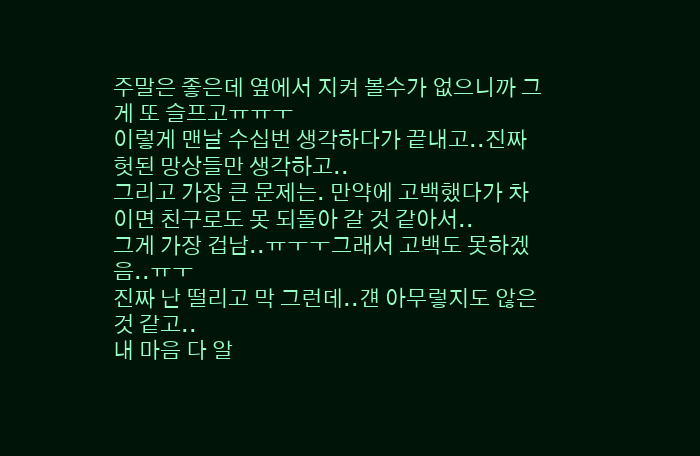주말은 좋은데 옆에서 지켜 볼수가 없으니까 그게 또 슬프고ㅠㅠㅜ
이렇게 맨날 수십번 생각하다가 끝내고..진짜 헛된 망상들만 생각하고..
그리고 가장 큰 문제는. 만약에 고백했다가 차이면 친구로도 못 되돌아 갈 것 같아서..
그게 가장 겁남..ㅠㅜㅜ그래서 고백도 못하겠음..ㅠㅜ
진짜 난 떨리고 막 그런데..걘 아무렇지도 않은 것 같고..
내 마음 다 알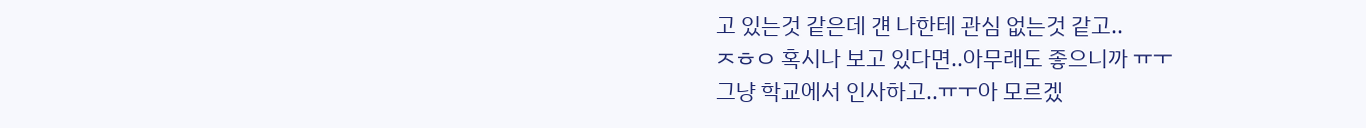고 있는것 같은데 걘 나한테 관심 없는것 같고..
ㅈㅎㅇ 혹시나 보고 있다면..아무래도 좋으니까 ㅠㅜ
그냥 학교에서 인사하고..ㅠㅜ아 모르겠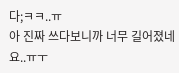다;ㅋㅋ..ㅠ
아 진짜 쓰다보니까 너무 길어졌네요..ㅠㅜ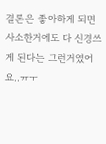결론은 좋아하게 되면 사소한거에도 다 신경쓰게 된다는 그런거였어요..ㅠㅜ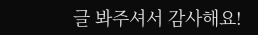글 봐주셔서 감사해요!